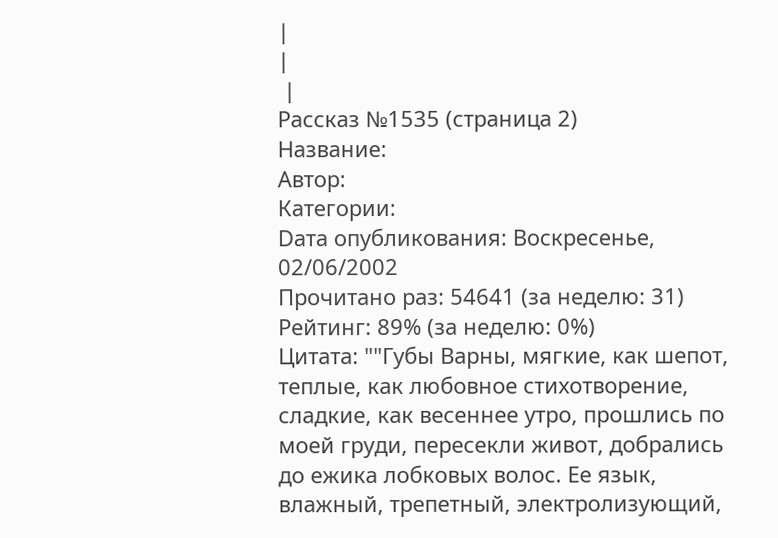|
|
 |
Рассказ №1535 (страница 2)
Название:
Автор:
Категории:
Dата опубликования: Воскресенье, 02/06/2002
Прочитано раз: 54641 (за неделю: 31)
Рейтинг: 89% (за неделю: 0%)
Цитата: ""Губы Варны, мягкие, как шепот, теплые, как любовное стихотворение, сладкие, как весеннее утро, прошлись по моей груди, пересекли живот, добрались до ежика лобковых волос. Ее язык, влажный, трепетный, электролизующий,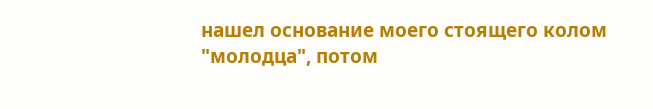нашел основание моего стоящего колом "молодца", потом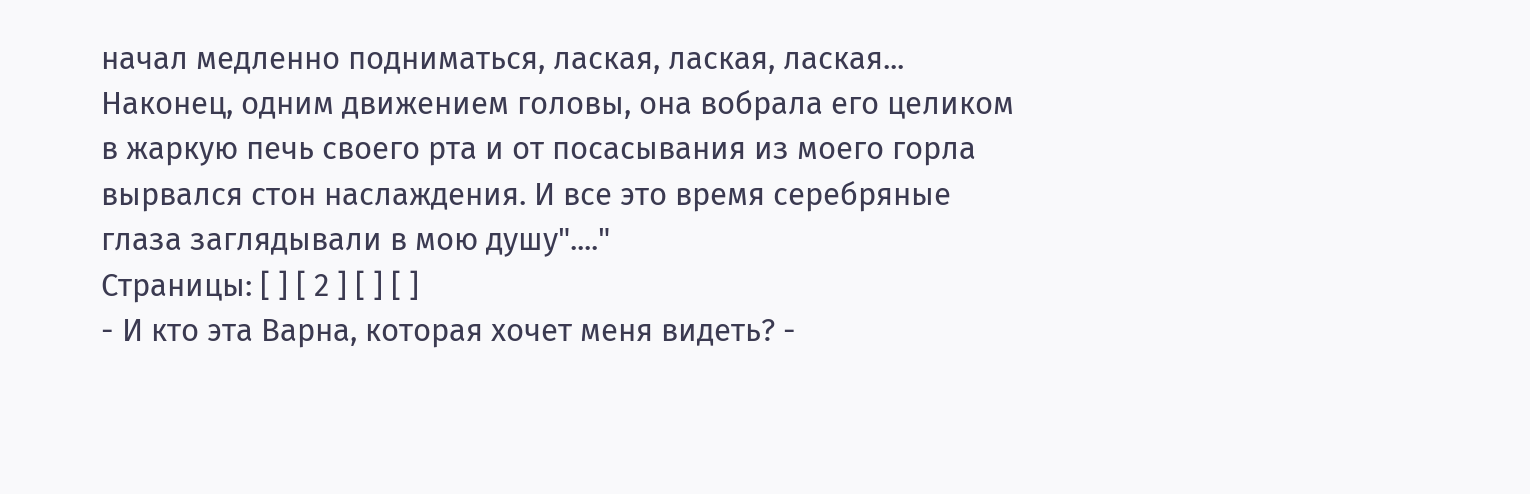начал медленно подниматься, лаская, лаская, лаская... Наконец, одним движением головы, она вобрала его целиком в жаркую печь своего рта и от посасывания из моего горла вырвался стон наслаждения. И все это время серебряные глаза заглядывали в мою душу"...."
Страницы: [ ] [ 2 ] [ ] [ ]
- И кто эта Варна, которая хочет меня видеть? -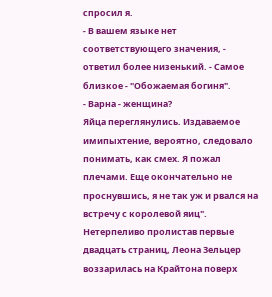спросил я.
- В вашем языке нет соответствующего значения, - ответил более низенький. - Самое близкое - "Обожаемая богиня".
- Варна - женщина?
Яйца переглянулись. Издаваемое имипыхтение, вероятно, следовало понимать, как смех. Я пожал плечами. Еще окончательно не проснувшись, я не так уж и рвался на встречу с королевой яиц".
Нетерпеливо пролистав первые двадцать страниц, Леона Зельцер воззарилась на Крайтона поверх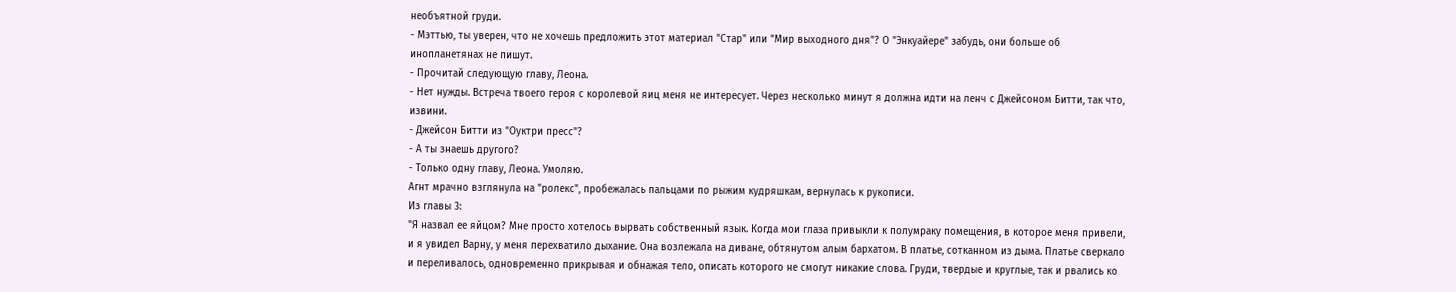необъятной груди.
- Мэттью, ты уверен, что не хочешь предложить этот материал "Стар" или "Мир выходного дня"? О "Энкуайере" забудь, они больше об инопланетянах не пишут.
- Прочитай следующую главу, Леона.
- Нет нужды. Встреча твоего героя с королевой яиц меня не интересует. Через несколько минут я должна идти на ленч с Джейсоном Битти, так что, извини.
- Джейсон Битти из "Оуктри пресс"?
- А ты знаешь другого?
- Только одну главу, Леона. Умоляю.
Агнт мрачно взглянула на "ролекс", пробежалась пальцами по рыжим кудряшкам, вернулась к рукописи.
Из главы 3:
"Я назвал ее яйцом? Мне просто хотелось вырвать собственный язык. Когда мои глаза привыкли к полумраку помещения, в которое меня привели, и я увидел Варну, у меня перехватило дыхание. Она возлежала на диване, обтянутом алым бархатом. В платье, сотканном из дыма. Платье сверкало и переливалось, одновременно прикрывая и обнажая тело, описать которого не смогут никакие слова. Груди, твердые и круглые, так и рвались ко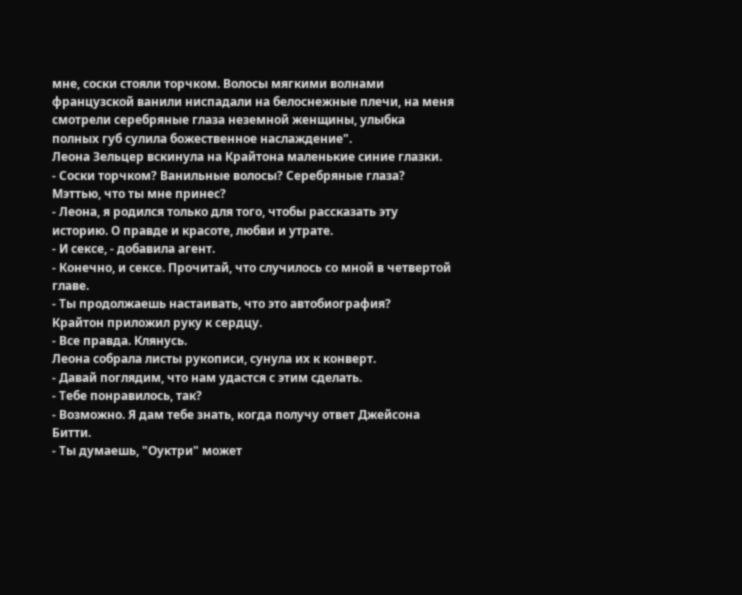мне, соски стояли торчком. Волосы мягкими волнами французской ванили ниспадали на белоснежные плечи, на меня смотрели серебряные глаза неземной женщины, улыбка полных губ сулила божественное наслаждение".
Леона Зельцер вскинула на Крайтона маленькие синие глазки.
- Соски торчком? Ванильные волосы? Серебряные глаза? Мэттью, что ты мне принес?
- Леона, я родился только для того, чтобы рассказать эту историю. О правде и красоте, любви и утрате.
- И сексе, - добавила агент.
- Конечно, и сексе. Прочитай, что случилось со мной в четвертой главе.
- Ты продолжаешь настаивать, что это автобиография?
Крайтон приложил руку к сердцу.
- Все правда. Клянусь.
Леона собрала листы рукописи, сунула их к конверт.
- Давай поглядим, что нам удастся с этим сделать.
- Тебе понравилось, так?
- Возможно. Я дам тебе знать, когда получу ответ Джейсона Битти.
- Ты думаешь, "Оуктри" может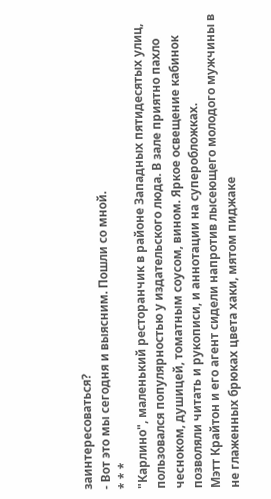заинтересоваться?
- Вот это мы сегодня и выясним. Пошли со мной.
* * *
"Карлино", маленький ресторанчик в районе Западных пятидесятых улиц, пользовался популярностью у издательского люда. В зале приятно пахло чесноком, душицей, томатным соусом, вином. Яркое освещение кабинок позволяли читать и рукописи, и аннотации на суперобложках.
Мэтт Крайтон и его агент сидели напротив лысеющего молодого мужчины в не глаженных брюках цвета хаки, мятом пиджаке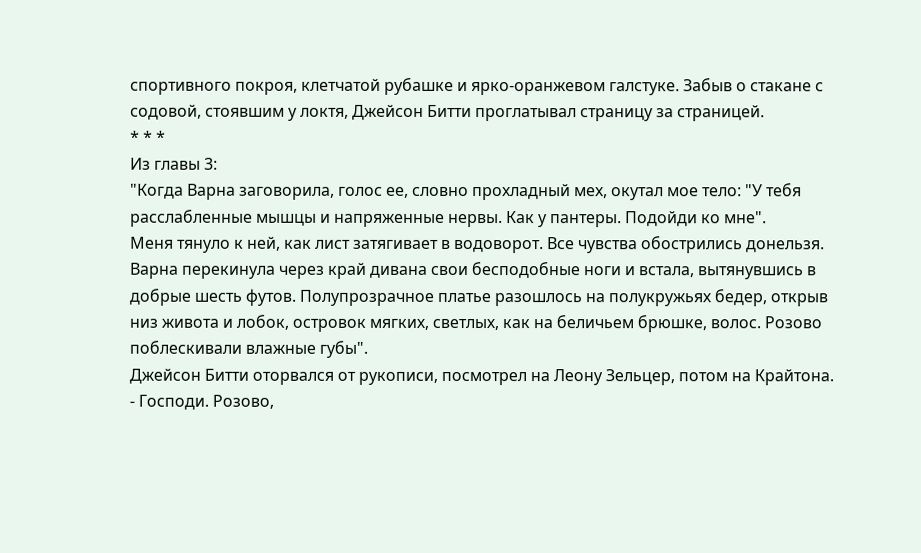спортивного покроя, клетчатой рубашке и ярко-оранжевом галстуке. Забыв о стакане с содовой, стоявшим у локтя, Джейсон Битти проглатывал страницу за страницей.
* * *
Из главы 3:
"Когда Варна заговорила, голос ее, словно прохладный мех, окутал мое тело: "У тебя расслабленные мышцы и напряженные нервы. Как у пантеры. Подойди ко мне".
Меня тянуло к ней, как лист затягивает в водоворот. Все чувства обострились донельзя. Варна перекинула через край дивана свои бесподобные ноги и встала, вытянувшись в добрые шесть футов. Полупрозрачное платье разошлось на полукружьях бедер, открыв низ живота и лобок, островок мягких, светлых, как на беличьем брюшке, волос. Розово поблескивали влажные губы".
Джейсон Битти оторвался от рукописи, посмотрел на Леону Зельцер, потом на Крайтона.
- Господи. Розово,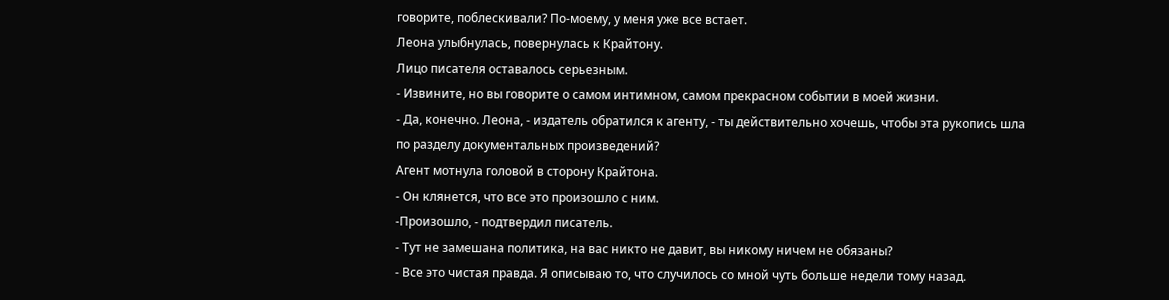говорите, поблескивали? По-моему, у меня уже все встает.
Леона улыбнулась, повернулась к Крайтону.
Лицо писателя оставалось серьезным.
- Извините, но вы говорите о самом интимном, самом прекрасном событии в моей жизни.
- Да, конечно. Леона, - издатель обратился к агенту, - ты действительно хочешь, чтобы эта рукопись шла по разделу документальных произведений?
Агент мотнула головой в сторону Крайтона.
- Он клянется, что все это произошло с ним.
-Произошло, - подтвердил писатель.
- Тут не замешана политика, на вас никто не давит, вы никому ничем не обязаны?
- Все это чистая правда. Я описываю то, что случилось со мной чуть больше недели тому назад.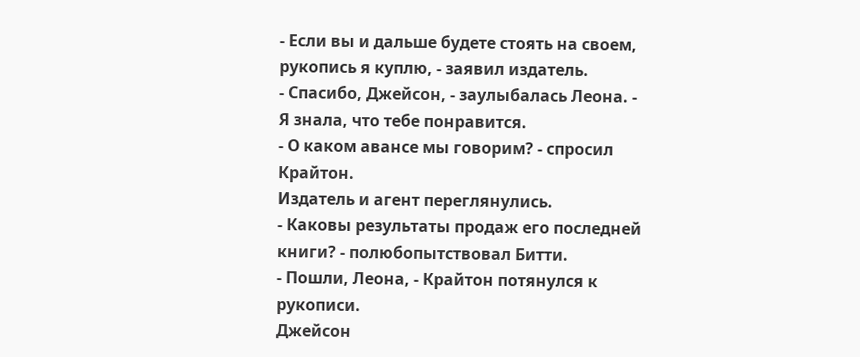- Если вы и дальше будете стоять на своем, рукопись я куплю, - заявил издатель.
- Спасибо, Джейсон, - заулыбалась Леона. - Я знала, что тебе понравится.
- О каком авансе мы говорим? - спросил Крайтон.
Издатель и агент переглянулись.
- Каковы результаты продаж его последней книги? - полюбопытствовал Битти.
- Пошли, Леона, - Крайтон потянулся к рукописи.
Джейсон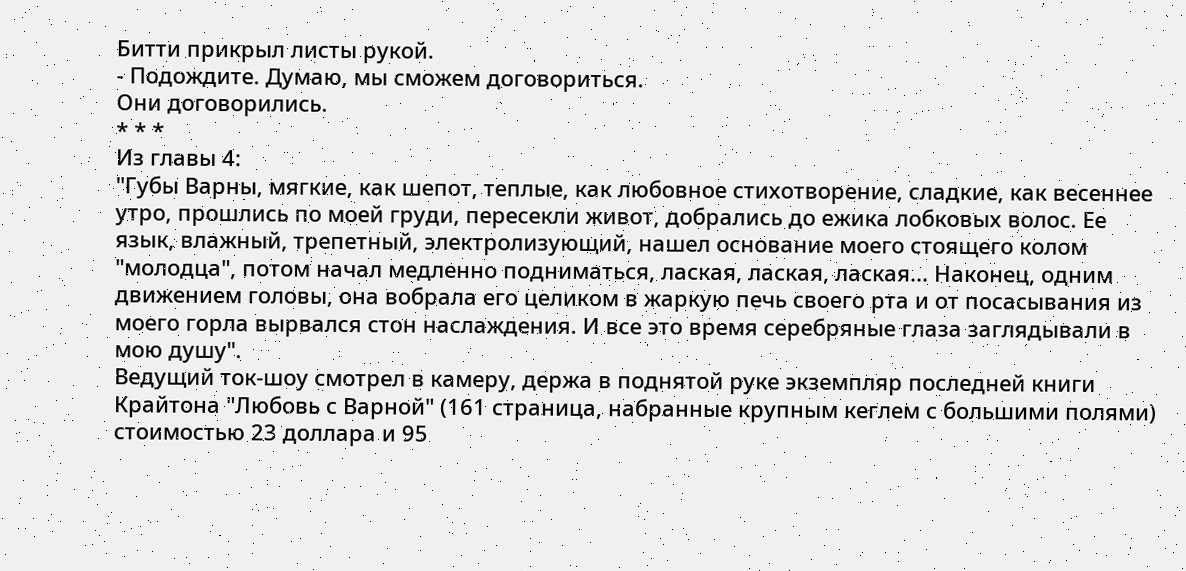Битти прикрыл листы рукой.
- Подождите. Думаю, мы сможем договориться.
Они договорились.
* * *
Из главы 4:
"Губы Варны, мягкие, как шепот, теплые, как любовное стихотворение, сладкие, как весеннее утро, прошлись по моей груди, пересекли живот, добрались до ежика лобковых волос. Ее язык, влажный, трепетный, электролизующий, нашел основание моего стоящего колом "молодца", потом начал медленно подниматься, лаская, лаская, лаская... Наконец, одним движением головы, она вобрала его целиком в жаркую печь своего рта и от посасывания из моего горла вырвался стон наслаждения. И все это время серебряные глаза заглядывали в мою душу".
Ведущий ток-шоу смотрел в камеру, держа в поднятой руке экземпляр последней книги Крайтона "Любовь с Варной" (161 страница, набранные крупным кеглем с большими полями) стоимостью 23 доллара и 95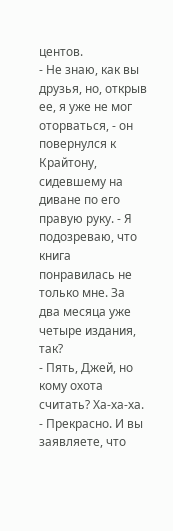центов.
- Не знаю, как вы друзья, но, открыв ее, я уже не мог оторваться, - он повернулся к Крайтону, сидевшему на диване по его правую руку. - Я подозреваю, что книга понравилась не только мне. За два месяца уже четыре издания, так?
- Пять, Джей, но кому охота считать? Ха-ха-ха.
- Прекрасно. И вы заявляете, что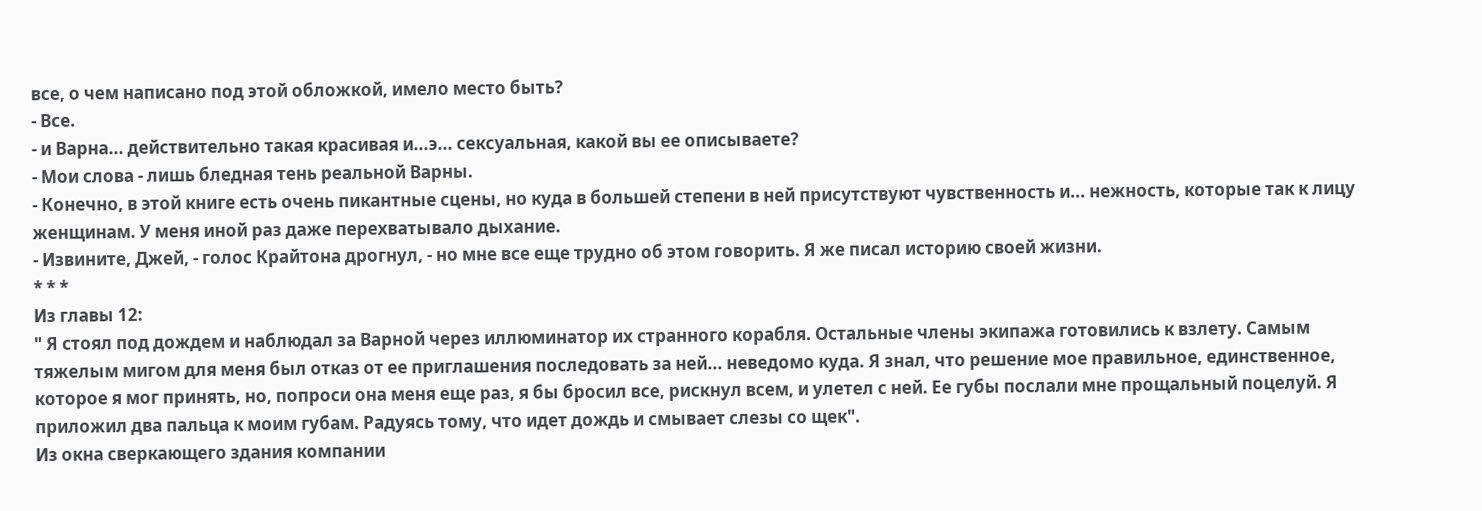все, о чем написано под этой обложкой, имело место быть?
- Все.
- и Варна... действительно такая красивая и...э... сексуальная, какой вы ее описываете?
- Мои слова - лишь бледная тень реальной Варны.
- Конечно, в этой книге есть очень пикантные сцены, но куда в большей степени в ней присутствуют чувственность и... нежность, которые так к лицу женщинам. У меня иной раз даже перехватывало дыхание.
- Извините, Джей, - голос Крайтона дрогнул, - но мне все еще трудно об этом говорить. Я же писал историю своей жизни.
* * *
Из главы 12:
" Я стоял под дождем и наблюдал за Варной через иллюминатор их странного корабля. Остальные члены экипажа готовились к взлету. Самым тяжелым мигом для меня был отказ от ее приглашения последовать за ней... неведомо куда. Я знал, что решение мое правильное, единственное, которое я мог принять, но, попроси она меня еще раз, я бы бросил все, рискнул всем, и улетел с ней. Ее губы послали мне прощальный поцелуй. Я приложил два пальца к моим губам. Радуясь тому, что идет дождь и смывает слезы со щек".
Из окна сверкающего здания компании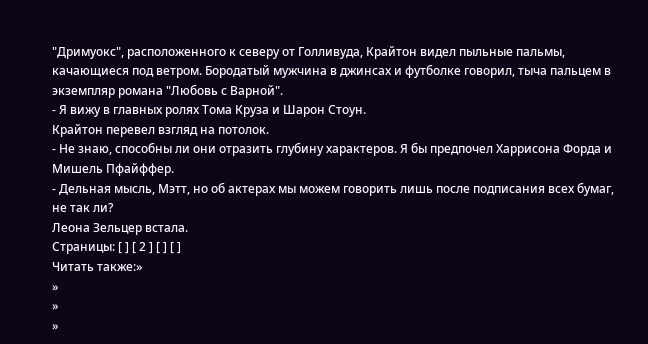"Дримуокс", расположенного к северу от Голливуда, Крайтон видел пыльные пальмы, качающиеся под ветром. Бородатый мужчина в джинсах и футболке говорил, тыча пальцем в экземпляр романа "Любовь с Варной".
- Я вижу в главных ролях Тома Круза и Шарон Стоун.
Крайтон перевел взгляд на потолок.
- Не знаю, способны ли они отразить глубину характеров. Я бы предпочел Харрисона Форда и Мишель Пфайффер.
- Дельная мысль, Мэтт, но об актерах мы можем говорить лишь после подписания всех бумаг, не так ли?
Леона Зельцер встала.
Страницы: [ ] [ 2 ] [ ] [ ]
Читать также:»
»
»
»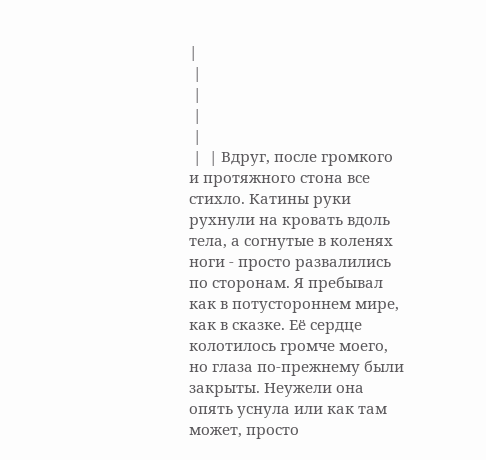|
 |
 |
 |
 |
 |  | Вдруг, после громкого и протяжного стона все стихло. Катины руки рухнули на кровать вдоль тела, а согнутые в коленях ноги - просто развалились по сторонам. Я пребывал как в потустороннем мире, как в сказке. Её сердце колотилось громче моего, но глаза по-прежнему были закрыты. Неужели она опять уснула или как там может, просто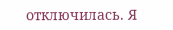отключилась. Я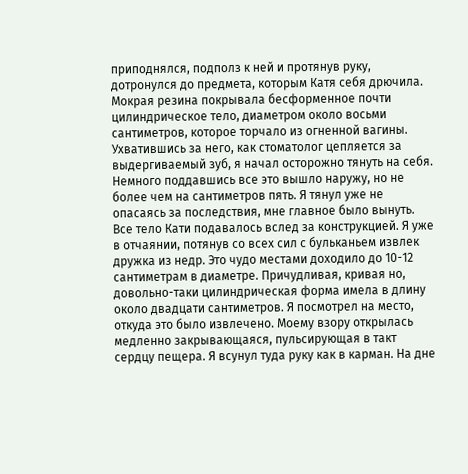приподнялся, подполз к ней и протянув руку, дотронулся до предмета, которым Катя себя дрючила. Мокрая резина покрывала бесформенное почти цилиндрическое тело, диаметром около восьми сантиметров, которое торчало из огненной вагины. Ухватившись за него, как стоматолог цепляется за выдергиваемый зуб, я начал осторожно тянуть на себя. Немного поддавшись все это вышло наружу, но не более чем на сантиметров пять. Я тянул уже не опасаясь за последствия, мне главное было вынуть. Все тело Кати подавалось вслед за конструкцией. Я уже в отчаянии, потянув со всех сил с бульканьем извлек дружка из недр. Это чудо местами доходило до 10-12 сантиметрам в диаметре. Причудливая, кривая но, довольно-таки цилиндрическая форма имела в длину около двадцати сантиметров. Я посмотрел на место, откуда это было извлечено. Моему взору открылась медленно закрывающаяся, пульсирующая в такт сердцу пещера. Я всунул туда руку как в карман. На дне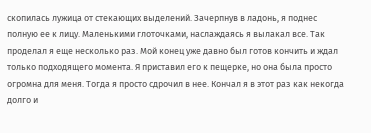скопилась лужица от стекающих выделений. Зачерпнув в ладонь, я поднес полную ее к лицу. Маленькими глоточками, наслаждаясь я вылакал все. Так проделал я еще несколько раз. Мой конец уже давно был готов кончить и ждал только подходящего момента. Я приставил его к пещерке, но она была просто огромна для меня. Тогда я просто сдрочил в нее. Кончал я в этот раз как некогда долго и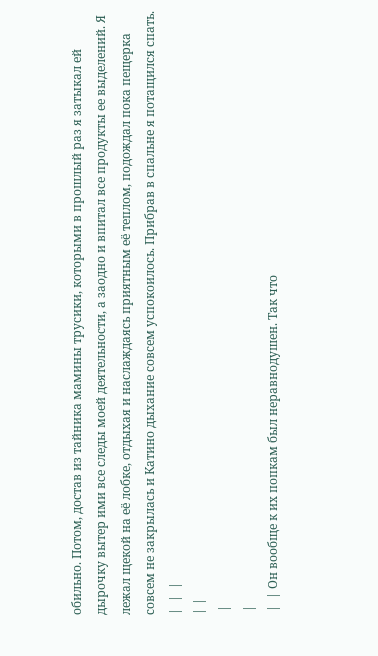обильно. Потом, достав из тайника мамины трусики, которыми в прошлый раз я затыкал ей дырочку вытер ими все следы моей деятельности, а заодно и впитал все продукты ее выделений. Я лежал щекой на её лобке, отдыхая и наслаждаясь приятным её теплом, подождал пока пещерка совсем не закрылась и Катино дыхание совсем успокоилось. Прибрав в спальне я потащился спать. |  |  |
| |
 |
 |
 |  | Он вообще к их попкам был неравнодушен. Так что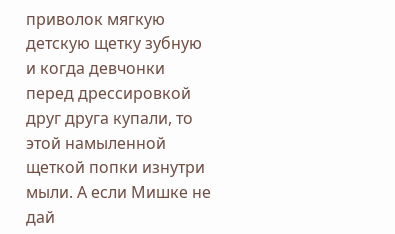приволок мягкую детскую щетку зубную и когда девчонки перед дрессировкой друг друга купали, то этой намыленной щеткой попки изнутри мыли. А если Мишке не дай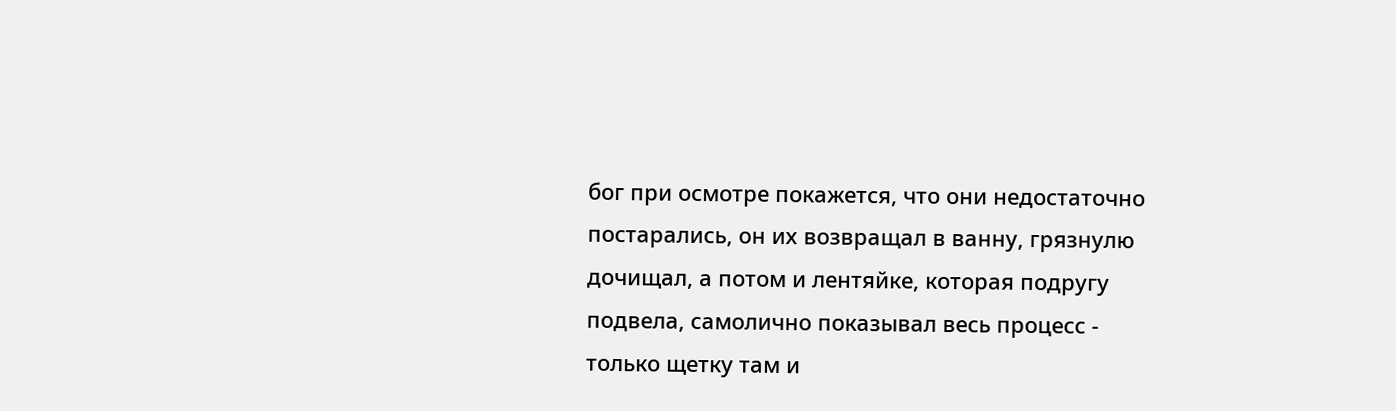бог при осмотре покажется, что они недостаточно постарались, он их возвращал в ванну, грязнулю дочищал, а потом и лентяйке, которая подругу подвела, самолично показывал весь процесс - только щетку там и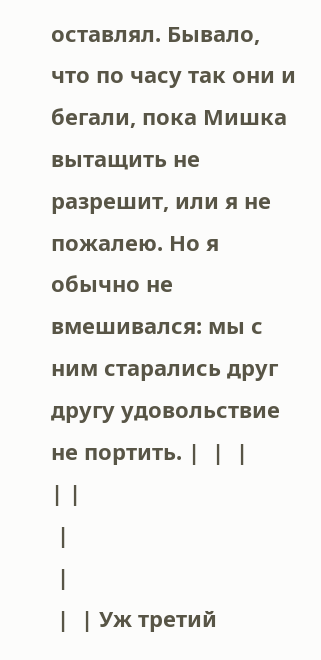оставлял. Бывало, что по часу так они и бегали, пока Мишка вытащить не разрешит, или я не пожалею. Но я обычно не вмешивался: мы с ним старались друг другу удовольствие не портить. |  |  |
| |
 |
 |
 |  | Уж третий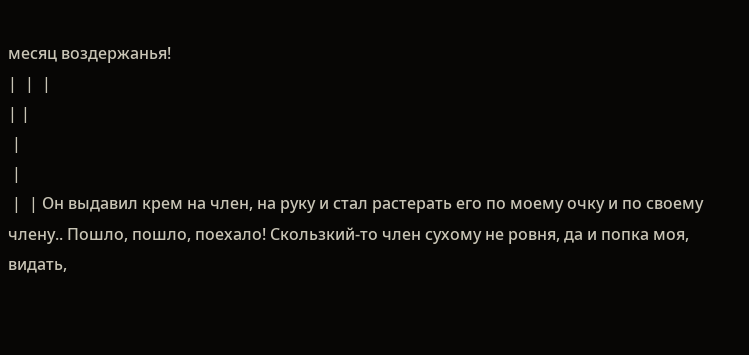месяц воздержанья!
|  |  |
| |
 |
 |
 |  | Он выдавил крем на член, на руку и стал растерать его по моему очку и по своему члену.. Пошло, пошло, поехало! Скользкий-то член сухому не ровня, да и попка моя, видать,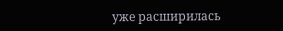уже расширилась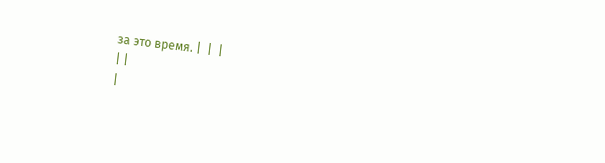за это время. |  |  |
| |
|